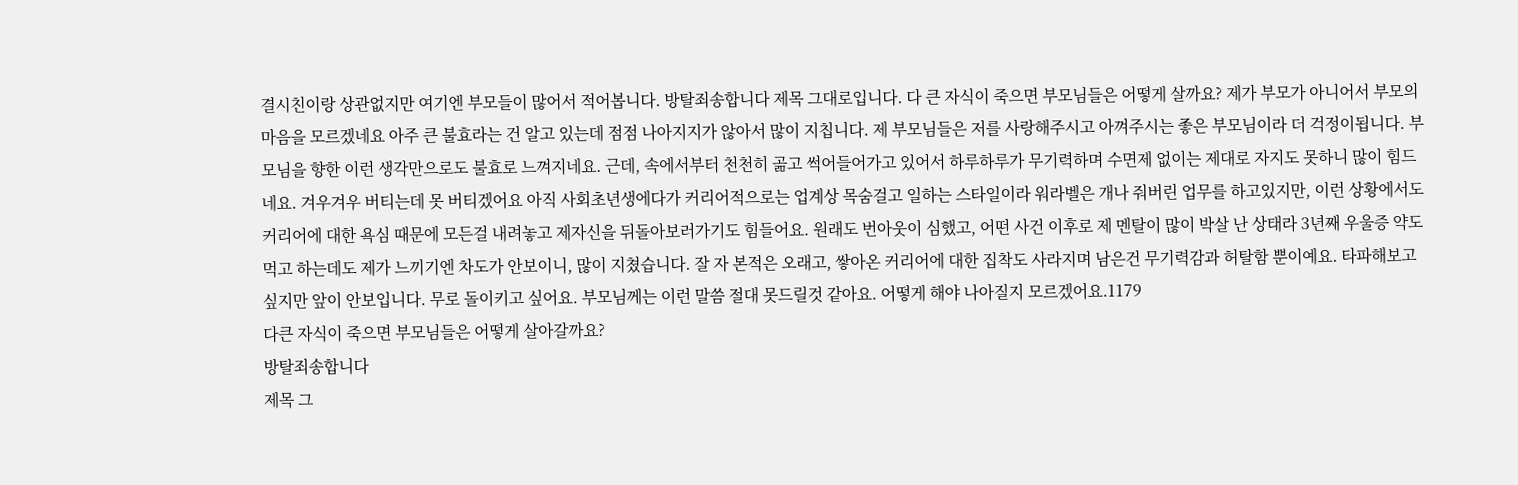결시친이랑 상관없지만 여기엔 부모들이 많어서 적어봅니다. 방탈죄송합니다 제목 그대로입니다. 다 큰 자식이 죽으면 부모님들은 어떻게 살까요? 제가 부모가 아니어서 부모의 마음을 모르겠네요 아주 큰 불효라는 건 알고 있는데 점점 나아지지가 않아서 많이 지칩니다. 제 부모님들은 저를 사랑해주시고 아껴주시는 좋은 부모님이라 더 걱정이됩니다. 부모님을 향한 이런 생각만으로도 불효로 느껴지네요. 근데, 속에서부터 천천히 곪고 썩어들어가고 있어서 하루하루가 무기력하며 수면제 없이는 제대로 자지도 못하니 많이 힘드네요. 겨우겨우 버티는데 못 버티겠어요 아직 사회초년생에다가 커리어적으로는 업계상 목숨걸고 일하는 스타일이라 워라벨은 개나 줘버린 업무를 하고있지만, 이런 상황에서도 커리어에 대한 욕심 때문에 모든걸 내려놓고 제자신을 뒤돌아보러가기도 힘들어요. 원래도 번아웃이 심했고, 어떤 사건 이후로 제 멘탈이 많이 박살 난 상태라 3년째 우울증 약도 먹고 하는데도 제가 느끼기엔 차도가 안보이니, 많이 지쳤습니다. 잘 자 본적은 오래고, 쌓아온 커리어에 대한 집착도 사라지며 남은건 무기력감과 허탈함 뿐이예요. 타파해보고 싶지만 앞이 안보입니다. 무로 돌이키고 싶어요. 부모님께는 이런 말씀 절대 못드릴것 같아요. 어떻게 해야 나아질지 모르겠어요.1179
다큰 자식이 죽으면 부모님들은 어떻게 살아갈까요?
방탈죄송합니다
제목 그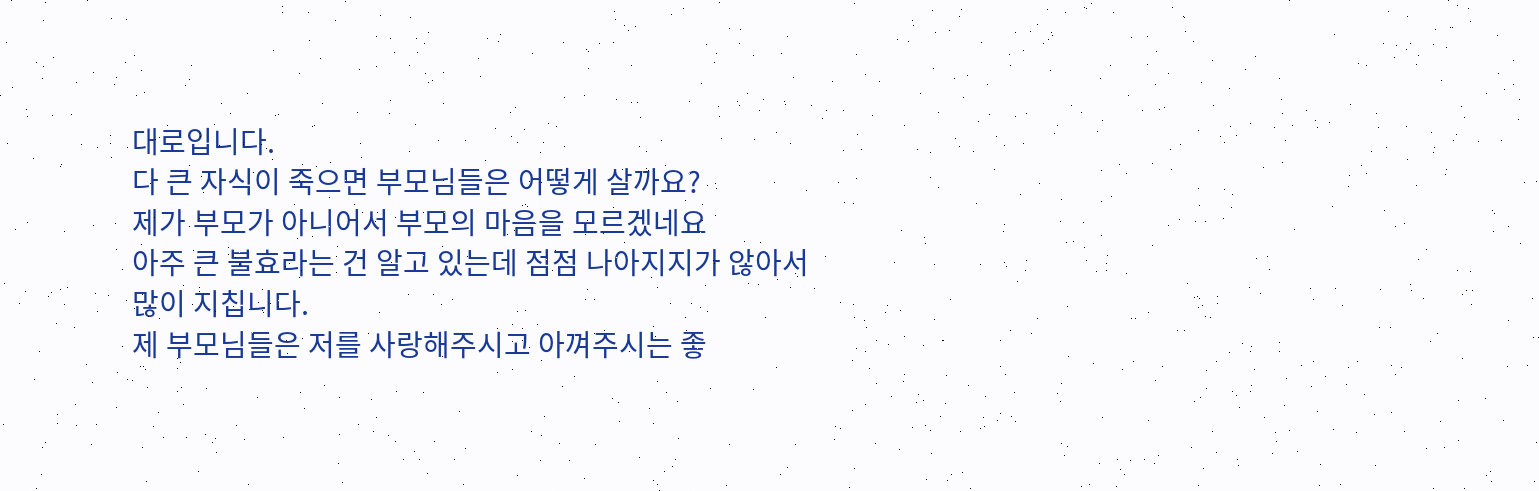대로입니다.
다 큰 자식이 죽으면 부모님들은 어떻게 살까요?
제가 부모가 아니어서 부모의 마음을 모르겠네요
아주 큰 불효라는 건 알고 있는데 점점 나아지지가 않아서 많이 지칩니다.
제 부모님들은 저를 사랑해주시고 아껴주시는 좋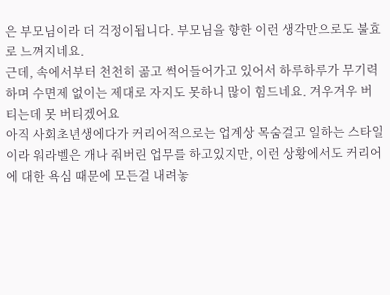은 부모님이라 더 걱정이됩니다. 부모님을 향한 이런 생각만으로도 불효로 느껴지네요.
근데, 속에서부터 천천히 곪고 썩어들어가고 있어서 하루하루가 무기력하며 수면제 없이는 제대로 자지도 못하니 많이 힘드네요. 겨우겨우 버티는데 못 버티겠어요
아직 사회초년생에다가 커리어적으로는 업계상 목숨걸고 일하는 스타일이라 워라벨은 개나 줘버린 업무를 하고있지만, 이런 상황에서도 커리어에 대한 욕심 때문에 모든걸 내려놓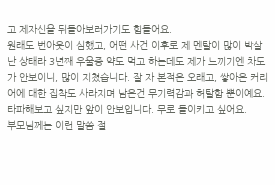고 제자신을 뒤돌아보러가기도 힘들어요.
원래도 번아웃이 심했고, 어떤 사건 이후로 제 멘탈이 많이 박살 난 상태라 3년째 우울증 약도 먹고 하는데도 제가 느끼기엔 차도가 안보이니, 많이 지쳤습니다. 잘 자 본적은 오래고, 쌓아온 커리어에 대한 집착도 사라지며 남은건 무기력감과 허탈함 뿐이예요.
타파해보고 싶지만 앞이 안보입니다. 무로 돌이키고 싶어요.
부모님께는 이런 말씀 절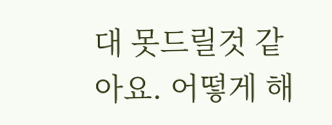대 못드릴것 같아요. 어떻게 해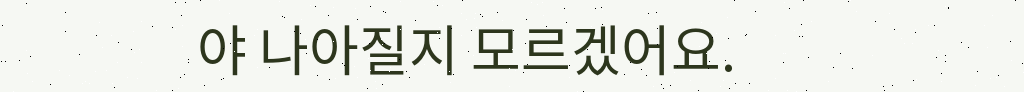야 나아질지 모르겠어요.